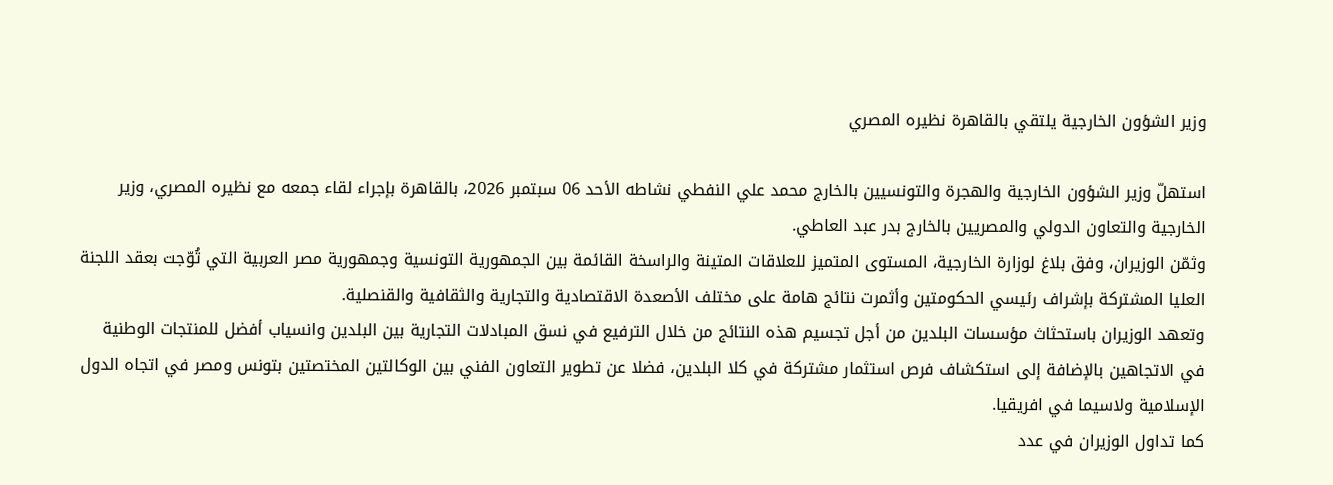وزير الشؤون الخارجية يلتقي بالقاهرة نظيره المصري

استهلّ وزير الشؤون الخارجية والهجرة والتونسيين بالخارج محمد علي النفطي نشاطه الأحد 06 سبتمبر 2026، بالقاهرة بإجراء لقاء جمعه مع نظيره المصري، وزير الخارجية والتعاون الدولي والمصريين بالخارج بدر عبد العاطي.
وثمّن الوزيران، وفق بلاغ لوزارة الخارجية، المستوى المتميز للعلاقات المتينة والراسخة القائمة بين الجمهورية التونسية وجمهورية مصر العربية التي تُوّجت بعقد اللجنة العليا المشتركة بإشراف رئيسي الحكومتين وأثمرت نتائج هامة على مختلف الأصعدة الاقتصادية والتجارية والثقافية والقنصلية.
وتعهد الوزيران باستحثاث مؤسسات البلدين من أجل تجسيم هذه النتائج من خلال الترفيع في نسق المبادلات التجارية بين البلدين وانسياب أفضل للمنتجات الوطنية في الاتجاهين بالإضافة إلى استكشاف فرص استثمار مشتركة في كلا البلدين، فضلا عن تطوير التعاون الفني بين الوكالتين المختصتين بتونس ومصر في اتجاه الدول الإسلامية ولاسيما في افريقيا.
كما تداول الوزيران في عدد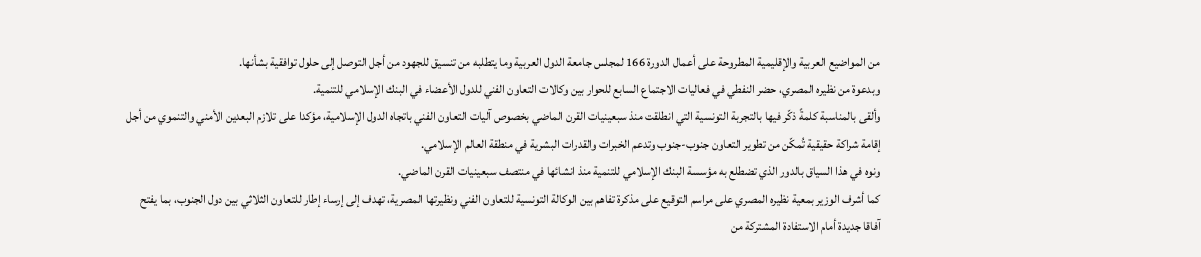من المواضيع العربية والإقليمية المطروحة على أعمال الدورة 166 لمجلس جامعة الدول العربية وما يتطلبه من تنسيق للجهود من أجل التوصل إلى حلول توافقية بشأنها.
وبدعوة من نظيره المصري، حضر النفطي في فعاليات الاجتماع السابع للحوار بين وكالات التعاون الفني للدول الأعضاء في البنك الإسلامي للتنمية.
وألقى بالمناسبة كلمةً ذكّر فيها بالتجربة التونسية التي انطلقت منذ سبعينيات القرن الماضي بخصوص آليات التعاون الفني باتجاه الدول الإسلامية، مؤكدا على تلازم البعدين الأمني والتنموي من أجل إقامة شراكة حقيقية تُمكّن من تطوير التعاون جنوب-جنوب وتدعم الخبرات والقدرات البشرية في منطقة العالم الإسلامي.
ونوه في هذا السياق بالدور الذي تضطلع به مؤسسة البنك الإسلامي للتنمية منذ انشائها في منتصف سبعينيات القرن الماضي.
كما أشرف الوزير بمعية نظيره المصري على مراسم التوقيع على مذكرة تفاهم بين الوكالة التونسية للتعاون الفني ونظيرتها المصرية، تهدف إلى إرساء إطار للتعاون الثلاثي بين دول الجنوب، بما يفتح آفاقا جديدة أمام الاستفادة المشتركة من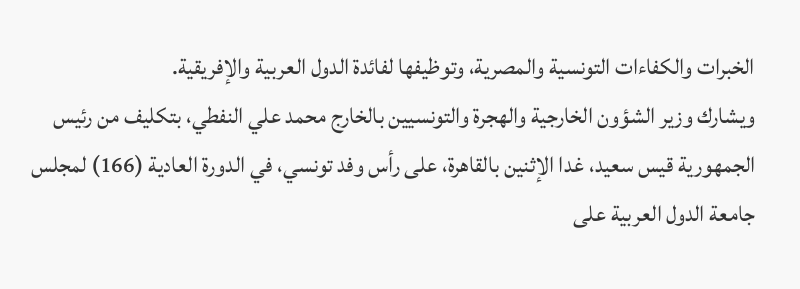الخبرات والكفاءات التونسية والمصرية، وتوظيفها لفائدة الدول العربية والإفريقية.
ويشارك وزير الشؤون الخارجية والهجرة والتونسيين بالخارج محمد علي النفطي، بتكليف من رئيس الجمهورية قيس سعيد، غدا الإثنين بالقاهرة، على رأس وفد تونسي، في الدورة العادية (166) لمجلس جامعة الدول العربية على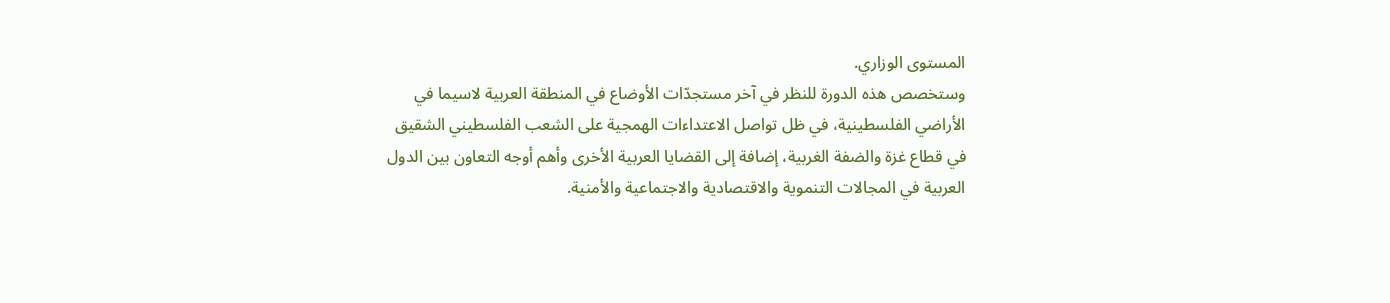المستوى الوزاري.
وستخصص هذه الدورة للنظر في آخر مستجدّات الأوضاع في المنطقة العربية لاسيما في الأراضي الفلسطينية، في ظل تواصل الاعتداءات الهمجية على الشعب الفلسطيني الشقيق في قطاع غزة والضفة الغربية، إضافة إلى القضايا العربية الأخرى وأهم أوجه التعاون بين الدول العربية في المجالات التنموية والاقتصادية والاجتماعية والأمنية.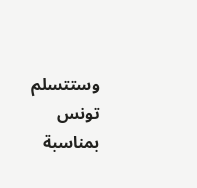وستتسلم تونس بمناسبة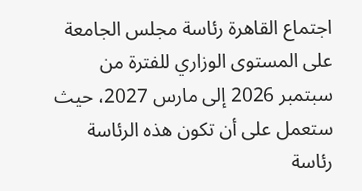اجتماع القاهرة رئاسة مجلس الجامعة على المستوى الوزاري للفترة من سبتمبر 2026 إلى مارس 2027، حيث ستعمل على أن تكون هذه الرئاسة رئاسة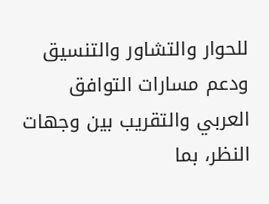للحوار والتشاور والتنسيق ودعم مسارات التوافق العربي والتقريب بين وجهات النظر، بما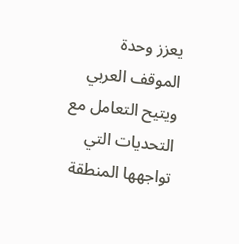يعزز وحدة الموقف العربي ويتيح التعامل مع التحديات التي تواجهها المنطقة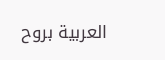العربية بروح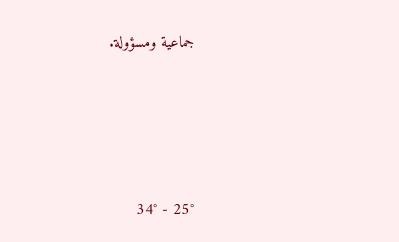جماعية ومسؤولة.




25° - 34°